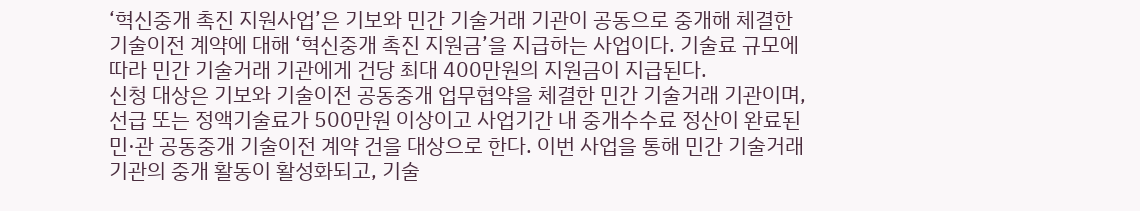‘혁신중개 촉진 지원사업’은 기보와 민간 기술거래 기관이 공동으로 중개해 체결한 기술이전 계약에 대해 ‘혁신중개 촉진 지원금’을 지급하는 사업이다. 기술료 규모에 따라 민간 기술거래 기관에게 건당 최대 400만원의 지원금이 지급된다.
신청 대상은 기보와 기술이전 공동중개 업무협약을 체결한 민간 기술거래 기관이며, 선급 또는 정액기술료가 500만원 이상이고 사업기간 내 중개수수료 정산이 완료된 민·관 공동중개 기술이전 계약 건을 대상으로 한다. 이번 사업을 통해 민간 기술거래 기관의 중개 활동이 활성화되고, 기술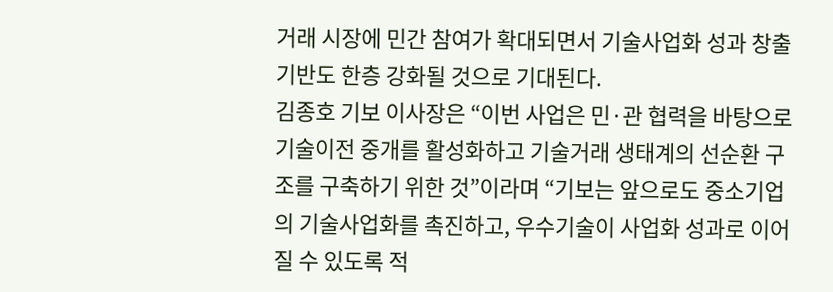거래 시장에 민간 참여가 확대되면서 기술사업화 성과 창출 기반도 한층 강화될 것으로 기대된다.
김종호 기보 이사장은 “이번 사업은 민·관 협력을 바탕으로 기술이전 중개를 활성화하고 기술거래 생태계의 선순환 구조를 구축하기 위한 것”이라며 “기보는 앞으로도 중소기업의 기술사업화를 촉진하고, 우수기술이 사업화 성과로 이어질 수 있도록 적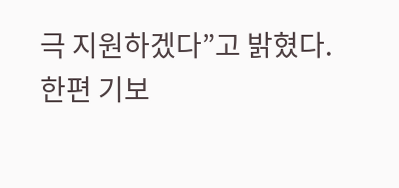극 지원하겠다”고 밝혔다.
한편 기보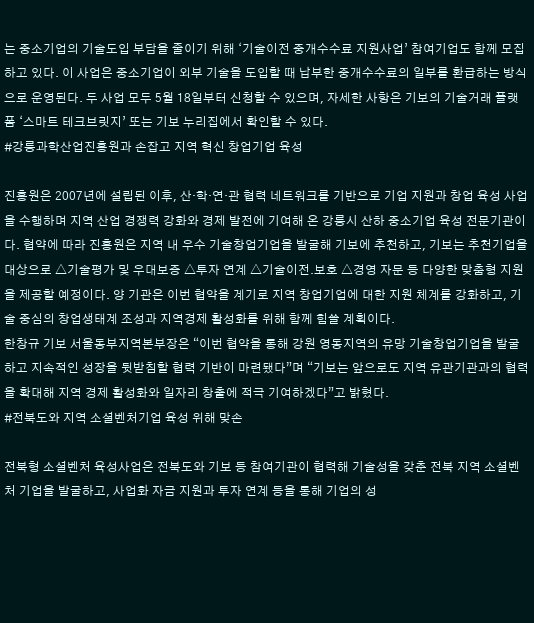는 중소기업의 기술도입 부담을 줄이기 위해 ‘기술이전 중개수수료 지원사업’ 참여기업도 함께 모집하고 있다. 이 사업은 중소기업이 외부 기술을 도입할 때 납부한 중개수수료의 일부를 환급하는 방식으로 운영된다. 두 사업 모두 5월 18일부터 신청할 수 있으며, 자세한 사항은 기보의 기술거래 플랫폼 ‘스마트 테크브릿지’ 또는 기보 누리집에서 확인할 수 있다.
#강릉과학산업진흥원과 손잡고 지역 혁신 창업기업 육성

진흥원은 2007년에 설립된 이후, 산·학·연·관 협력 네트워크를 기반으로 기업 지원과 창업 육성 사업을 수행하며 지역 산업 경쟁력 강화와 경제 발전에 기여해 온 강릉시 산하 중소기업 육성 전문기관이다. 협약에 따라 진흥원은 지역 내 우수 기술창업기업을 발굴해 기보에 추천하고, 기보는 추천기업을 대상으로 △기술평가 및 우대보증 △투자 연계 △기술이전․보호 △경영 자문 등 다양한 맞춤형 지원을 제공할 예정이다. 양 기관은 이번 협약을 계기로 지역 창업기업에 대한 지원 체계를 강화하고, 기술 중심의 창업생태계 조성과 지역경제 활성화를 위해 함께 힘쓸 계획이다.
한창규 기보 서울동부지역본부장은 “이번 협약을 통해 강원 영동지역의 유망 기술창업기업을 발굴하고 지속적인 성장을 뒷받침할 협력 기반이 마련됐다”며 “기보는 앞으로도 지역 유관기관과의 협력을 확대해 지역 경제 활성화와 일자리 창출에 적극 기여하겠다”고 밝혔다.
#전북도와 지역 소셜벤처기업 육성 위해 맞손

전북형 소셜벤처 육성사업은 전북도와 기보 등 참여기관이 협력해 기술성을 갖춘 전북 지역 소셜벤처 기업을 발굴하고, 사업화 자금 지원과 투자 연계 등을 통해 기업의 성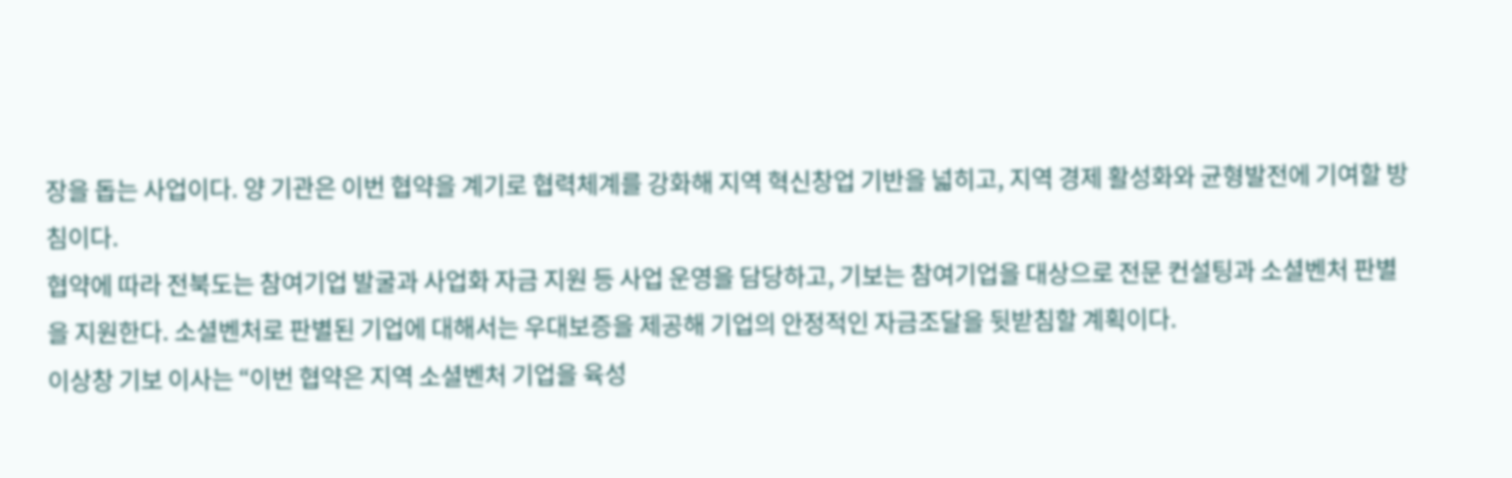장을 돕는 사업이다. 양 기관은 이번 협약을 계기로 협력체계를 강화해 지역 혁신창업 기반을 넓히고, 지역 경제 활성화와 균형발전에 기여할 방침이다.
협약에 따라 전북도는 참여기업 발굴과 사업화 자금 지원 등 사업 운영을 담당하고, 기보는 참여기업을 대상으로 전문 컨설팅과 소셜벤처 판별을 지원한다. 소셜벤처로 판별된 기업에 대해서는 우대보증을 제공해 기업의 안정적인 자금조달을 뒷받침할 계획이다.
이상창 기보 이사는 “이번 협약은 지역 소셜벤처 기업을 육성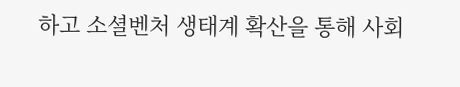하고 소셜벤처 생태계 확산을 통해 사회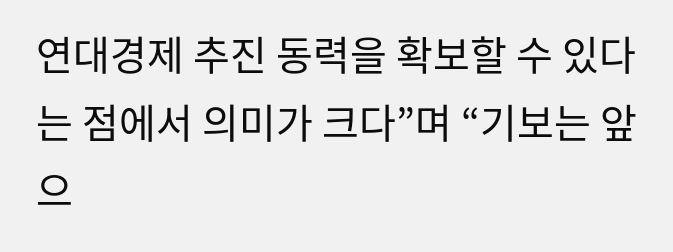연대경제 추진 동력을 확보할 수 있다는 점에서 의미가 크다”며 “기보는 앞으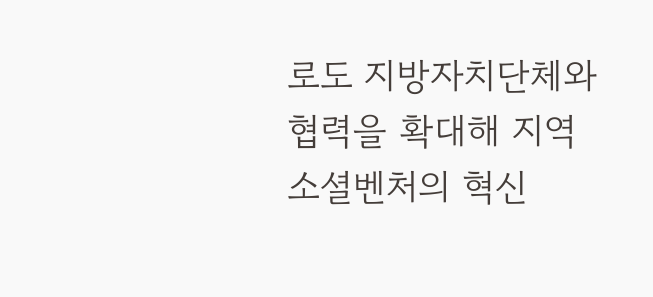로도 지방자치단체와 협력을 확대해 지역 소셜벤처의 혁신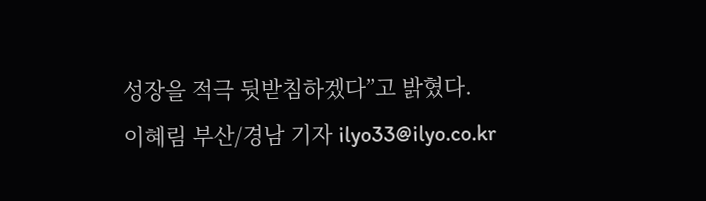성장을 적극 뒷받침하겠다”고 밝혔다.
이혜림 부산/경남 기자 ilyo33@ilyo.co.kr